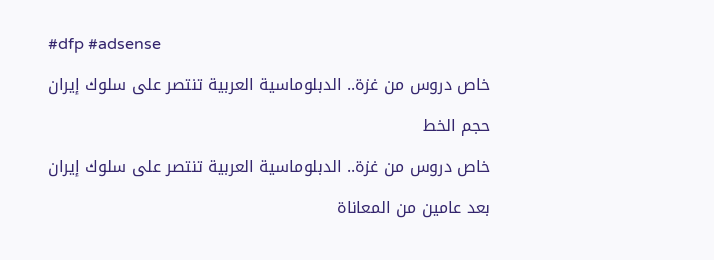#dfp #adsense

خاص دروس من غزة.. الدبلوماسية العربية تنتصر على سلوك إيران

حجم الخط

خاص دروس من غزة.. الدبلوماسية العربية تنتصر على سلوك إيران

بعد عامين من المعاناة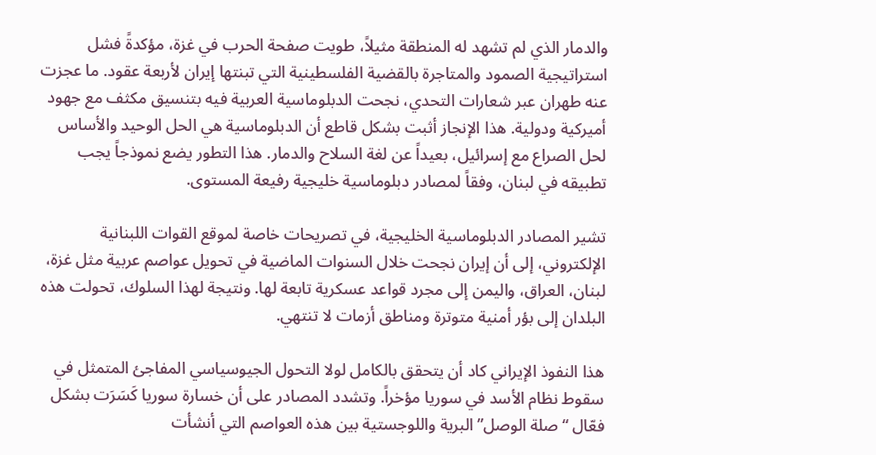والدمار الذي لم تشهد له المنطقة مثيلاً، طويت صفحة الحرب في غزة، مؤكدةً فشل استراتيجية الصمود والمتاجرة بالقضية الفلسطينية التي تبنتها إيران لأربعة عقود. ما عجزت عنه طهران عبر شعارات التحدي، نجحت الدبلوماسية العربية فيه بتنسيق مكثف مع جهود أميركية ودولية. هذا الإنجاز أثبت بشكل قاطع أن الدبلوماسية هي الحل الوحيد والأساس لحل الصراع مع إسرائيل، بعيداً عن لغة السلاح والدمار. هذا التطور يضع نموذجاً يجب تطبيقه في لبنان، وفقاً لمصادر دبلوماسية خليجية رفيعة المستوى.

تشير المصادر الدبلوماسية الخليجية، في تصريحات خاصة لموقع القوات اللبنانية الإلكتروني، إلى أن إيران نجحت خلال السنوات الماضية في تحويل عواصم عربية مثل غزة، لبنان، العراق، واليمن إلى مجرد قواعد عسكرية تابعة لها. ونتيجة لهذا السلوك، تحولت هذه البلدان إلى بؤر أمنية متوترة ومناطق أزمات لا تنتهي.

هذا النفوذ الإيراني كاد أن يتحقق بالكامل لولا التحول الجيوسياسي المفاجئ المتمثل في سقوط نظام الأسد في سوريا مؤخراً. وتشدد المصادر على أن خسارة سوريا كَسَرَت بشكل فعّال “صلة الوصل” البرية واللوجستية بين هذه العواصم التي أنشأت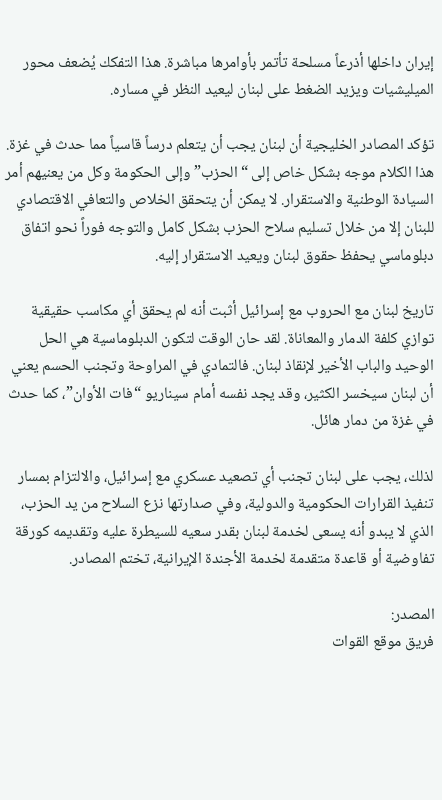إيران داخلها أذرعاً مسلحة تأتمر بأوامرها مباشرة. هذا التفكك يُضعف محور الميليشيات ويزيد الضغط على لبنان ليعيد النظر في مساره.

تؤكد المصادر الخليجية أن لبنان يجب أن يتعلم درساً قاسياً مما حدث في غزة. هذا الكلام موجه بشكل خاص إلى “الحزب” وإلى الحكومة وكل من يعنيهم أمر السيادة الوطنية والاستقرار. لا يمكن أن يتحقق الخلاص والتعافي الاقتصادي للبنان إلا من خلال تسليم سلاح الحزب بشكل كامل والتوجه فوراً نحو اتفاق دبلوماسي يحفظ حقوق لبنان ويعيد الاستقرار إليه.

تاريخ لبنان مع الحروب مع إسرائيل أثبت أنه لم يحقق أي مكاسب حقيقية توازي كلفة الدمار والمعاناة. لقد حان الوقت لتكون الدبلوماسية هي الحل الوحيد والباب الأخير لإنقاذ لبنان. فالتمادي في المراوحة وتجنب الحسم يعني أن لبنان سيخسر الكثير، وقد يجد نفسه أمام سيناريو “فات الأوان”، كما حدث في غزة من دمار هائل.

لذلك، يجب على لبنان تجنب أي تصعيد عسكري مع إسرائيل، والالتزام بمسار تنفيذ القرارات الحكومية والدولية، وفي صدارتها نزع السلاح من يد الحزب، الذي لا يبدو أنه يسعى لخدمة لبنان بقدر سعيه للسيطرة عليه وتقديمه كورقة تفاوضية أو قاعدة متقدمة لخدمة الأجندة الإيرانية، تختم المصادر.

المصدر:
فريق موقع القوات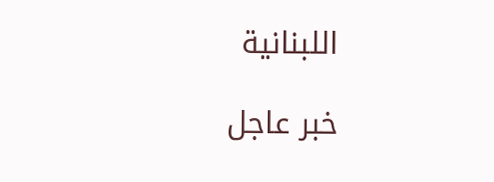اللبنانية

خبر عاجل